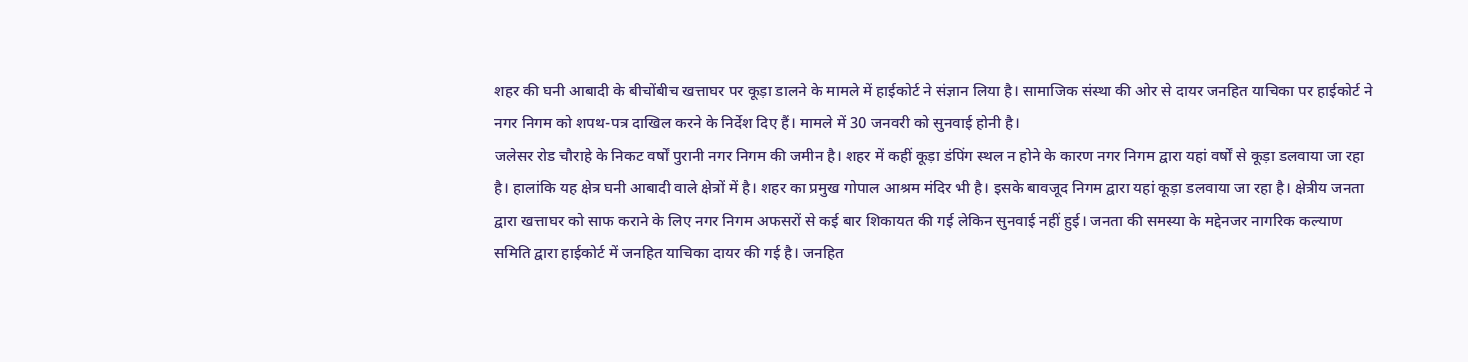शहर की घनी आबादी के बीचोंबीच खत्ताघर पर कूड़ा डालने के मामले में हाईकोर्ट ने संज्ञान लिया है। सामाजिक संस्था की ओर से दायर जनहित याचिका पर हाईकोर्ट ने नगर निगम को शपथ-पत्र दाखिल करने के निर्देश दिए हैं। मामले में 30 जनवरी को सुनवाई होनी है।
जलेसर रोड चौराहे के निकट वर्षों पुरानी नगर निगम की जमीन है। शहर में कहीं कूड़ा डंपिंग स्थल न होने के कारण नगर निगम द्वारा यहां वर्षों से कूड़ा डलवाया जा रहा है। हालांकि यह क्षेत्र घनी आबादी वाले क्षेत्रों में है। शहर का प्रमुख गोपाल आश्रम मंदिर भी है। इसके बावजूद निगम द्वारा यहां कूड़ा डलवाया जा रहा है। क्षेत्रीय जनता द्वारा खत्ताघर को साफ कराने के लिए नगर निगम अफसरों से कई बार शिकायत की गई लेकिन सुनवाई नहीं हुई। जनता की समस्या के मद्देनजर नागरिक कल्याण समिति द्वारा हाईकोर्ट में जनहित याचिका दायर की गई है। जनहित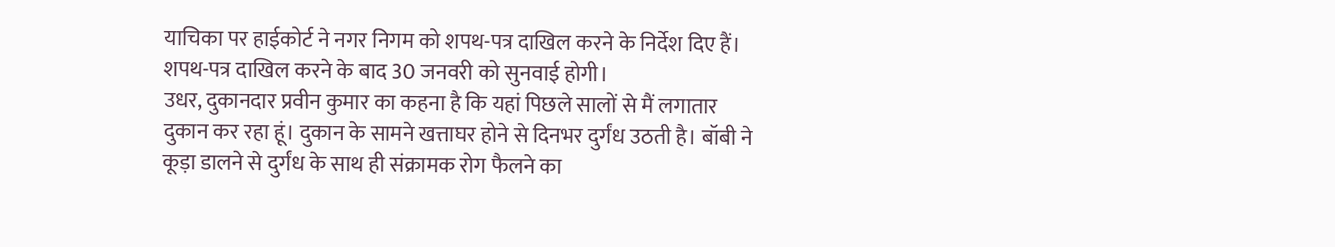याचिका पर हाईकोर्ट ने नगर निगम को शपथ-पत्र दाखिल करने के निर्देश दिए हैं। शपथ-पत्र दाखिल करने के बाद 30 जनवरी को सुनवाई होगी।
उधर, दुकानदार प्रवीन कुमार का कहना है कि यहां पिछले सालों से मैं लगातार दुकान कर रहा हूं। दुकान के सामने खत्ताघर होने से दिनभर दुर्गंध उठती है। बॉबी ने कूड़ा डालने से दुर्गंध के साथ ही संक्रामक रोग फैलने का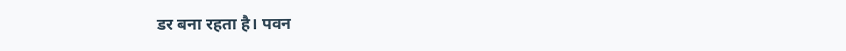डर बना रहता है। पवन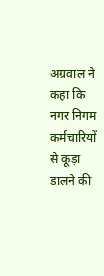अग्रवाल ने कहा कि नगर निगम कर्मचारियों से कूड़ा डालने की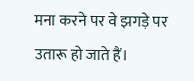मना करने पर वे झगड़े पर उतारू हो जाते हैं।